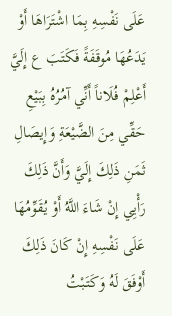عَلَى نَفْسِهِ بِمَا اشْتَرَاهَا أَوْ يَدَعُهَا مُوقَفَةً فَكَتَبَ ع إِلَيَّ أَعْلِمْ فُلَاناً أَنِّي آمُرُهُ بِبَيْعِ حَقِّي مِنَ الضَّيْعَةِ وَإِيصَالِ ثَمَنِ ذَلِكَ إِلَيَّ وَأَنَّ ذَلِكَ رَأْيِي إِنْ شَاءَ اللَّهُ أَوْ يُقَوِّمُهَا عَلَى نَفْسِهِ إِنْ كَانَ ذَلِكَ أَوْفَقَ لَهُ وَكَتَبْتُ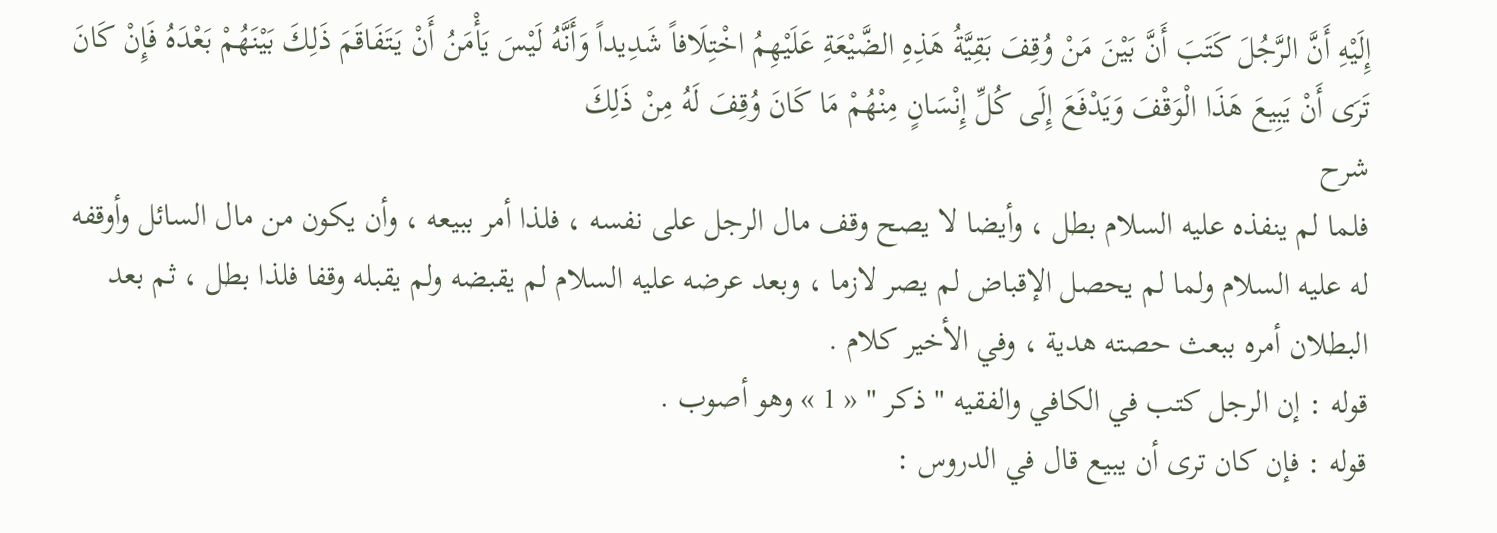إِلَيْهِ أَنَّ الرَّجُلَ كَتَبَ أَنَّ بَيْنَ مَنْ وُقِفَ بَقِيَّةُ هَذِهِ الضَّيْعَةِ عَلَيْهِمُ اخْتِلَافاً شَدِيداً وَأَنَّهُ لَيْسَ يَأْمَنُ أَنْ يَتَفَاقَمَ ذَلِكَ بَيْنَهُمْ بَعْدَهُ فَإِنْ كَانَ تَرَى أَنْ يَبِيعَ هَذَا الْوَقْفَ وَيَدْفَعَ إِلَى كُلِّ إِنْسَانٍ مِنْهُمْ مَا كَانَ وُقِفَ لَهُ مِنْ ذَلِكَ
شرح
فلما لم ينفذه عليه السلام بطل ، وأيضا لا يصح وقف مال الرجل على نفسه ، فلذا أمر ببيعه ، وأن يكون من مال السائل وأوقفه له عليه السلام ولما لم يحصل الإقباض لم يصر لازما ، وبعد عرضه عليه السلام لم يقبضه ولم يقبله وقفا فلذا بطل ، ثم بعد البطلان أمره ببعث حصته هدية ، وفي الأخير كلام .
قوله : إن الرجل كتب في الكافي والفقيه " ذكر " « 1 » وهو أصوب .
قوله : فإن كان ترى أن يبيع قال في الدروس :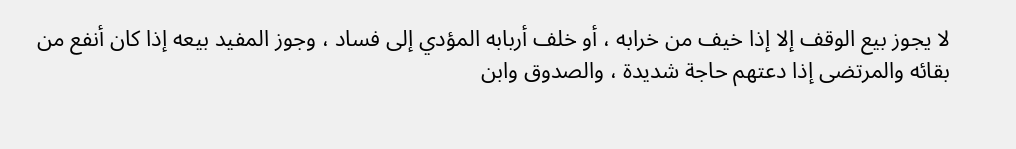لا يجوز بيع الوقف إلا إذا خيف من خرابه ، أو خلف أربابه المؤدي إلى فساد ، وجوز المفيد بيعه إذا كان أنفع من بقائه والمرتضى إذا دعتهم حاجة شديدة ، والصدوق وابن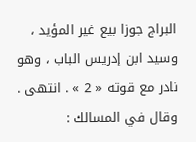البراج جوزا بيع غير المؤيد ، وسيد ابن إدريس الباب ، وهو نادر مع قوته « 2 » . انتهى .
وقال في المسالك :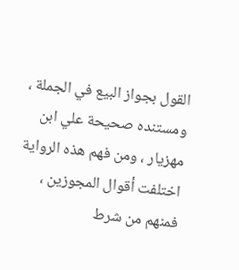القول بجواز البيع في الجملة ، ومستنده صحيحة علي ابن مهزيار ، ومن فهم هذه الرواية اختلفت أقوال المجوزين ، فمنهم من شرط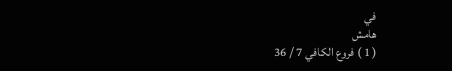في
هامش
( 1 ) فروع الكافي 7 / 36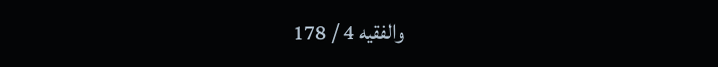والفقيه 4 / 178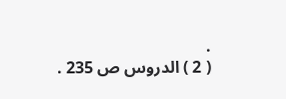.
( 2 ) الدروس ص 235 .